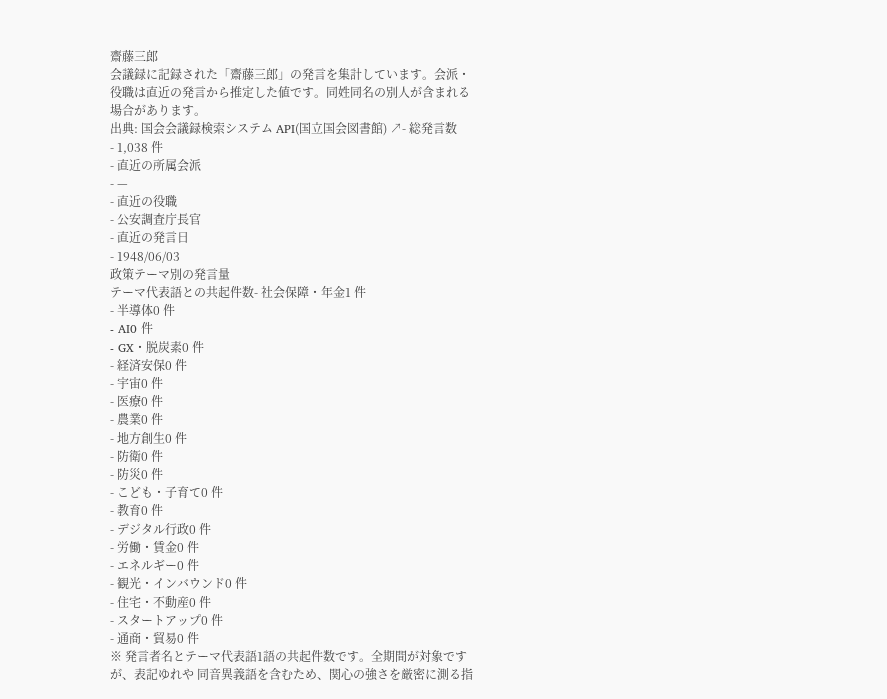齋藤三郎
会議録に記録された「齋藤三郎」の発言を集計しています。会派・役職は直近の発言から推定した値です。同姓同名の別人が含まれる場合があります。
出典: 国会会議録検索システム API(国立国会図書館) ↗- 総発言数
- 1,038 件
- 直近の所属会派
- —
- 直近の役職
- 公安調査庁長官
- 直近の発言日
- 1948/06/03
政策テーマ別の発言量
テーマ代表語との共起件数- 社会保障・年金1 件
- 半導体0 件
- AI0 件
- GX・脱炭素0 件
- 経済安保0 件
- 宇宙0 件
- 医療0 件
- 農業0 件
- 地方創生0 件
- 防衛0 件
- 防災0 件
- こども・子育て0 件
- 教育0 件
- デジタル行政0 件
- 労働・賃金0 件
- エネルギー0 件
- 観光・インバウンド0 件
- 住宅・不動産0 件
- スタートアップ0 件
- 通商・貿易0 件
※ 発言者名とテーマ代表語1語の共起件数です。全期間が対象ですが、表記ゆれや 同音異義語を含むため、関心の強さを厳密に測る指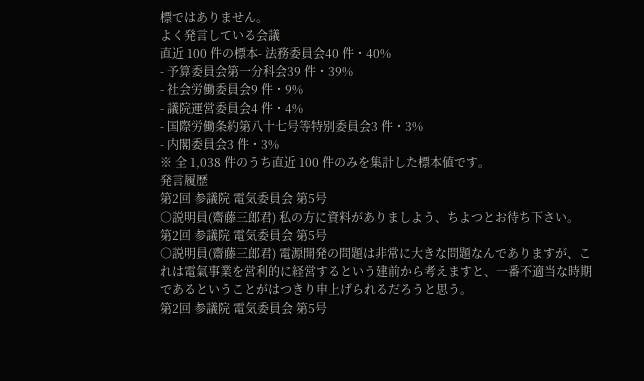標ではありません。
よく発言している会議
直近 100 件の標本- 法務委員会40 件・40%
- 予算委員会第一分科会39 件・39%
- 社会労働委員会9 件・9%
- 議院運営委員会4 件・4%
- 国際労働条約第八十七号等特別委員会3 件・3%
- 内閣委員会3 件・3%
※ 全 1,038 件のうち直近 100 件のみを集計した標本値です。
発言履歴
第2回 参議院 電気委員会 第5号
○説明員(齋藤三郎君) 私の方に資料がありましよう、ちよつとお待ち下さい。
第2回 参議院 電気委員会 第5号
○説明員(齋藤三郎君) 電源開発の問題は非常に大きな問題なんでありますが、これは電氣事業を営利的に経営するという建前から考えますと、一番不適当な時期であるということがはつきり申上げられるだろうと思う。
第2回 参議院 電気委員会 第5号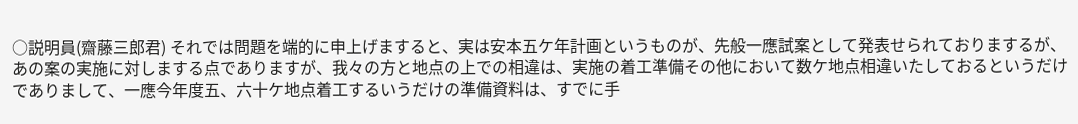○説明員(齋藤三郎君) それでは問題を端的に申上げますると、実は安本五ケ年計画というものが、先般一應試案として発表せられておりまするが、あの案の実施に対しまする点でありますが、我々の方と地点の上での相違は、実施の着工準備その他において数ケ地点相違いたしておるというだけでありまして、一應今年度五、六十ケ地点着工するいうだけの準備資料は、すでに手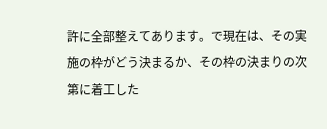許に全部整えてあります。で現在は、その実施の枠がどう決まるか、その枠の決まりの次第に着工した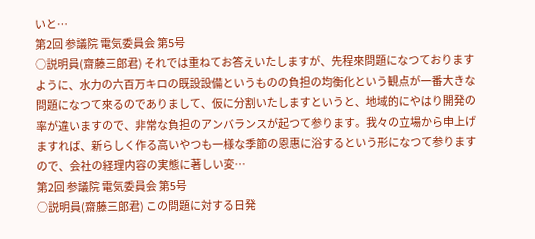いと…
第2回 参議院 電気委員会 第5号
○説明員(齋藤三郎君) それでは重ねてお答えいたしますが、先程來問題になつておりますように、水力の六百万キロの既設設備というものの負担の均衡化という観点が一番大きな問題になつて來るのでありまして、仮に分割いたしますというと、地域的にやはり開発の率が違いますので、非常な負担のアンバランスが起つて参ります。我々の立場から申上げますれば、新らしく作る高いやつも一様な季節の恩惠に浴するという形になつて参りますので、会社の経理内容の実態に著しい変…
第2回 参議院 電気委員会 第5号
○説明員(齋藤三郎君) この問題に対する日発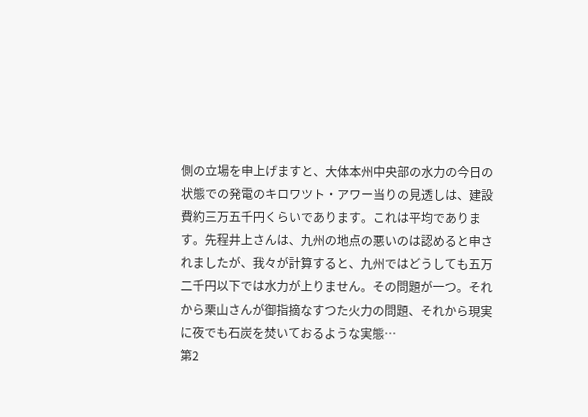側の立場を申上げますと、大体本州中央部の水力の今日の状態での発電のキロワツト・アワー当りの見透しは、建設費約三万五千円くらいであります。これは平均であります。先程井上さんは、九州の地点の悪いのは認めると申されましたが、我々が計算すると、九州ではどうしても五万二千円以下では水力が上りません。その問題が一つ。それから栗山さんが御指摘なすつた火力の問題、それから現実に夜でも石炭を焚いておるような実態…
第2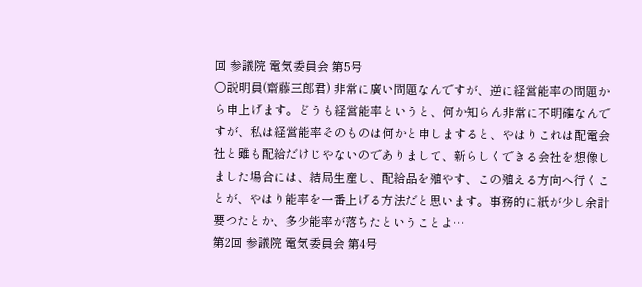回 参議院 電気委員会 第5号
○説明員(齋藤三郎君) 非常に廣い問題なんですが、逆に経営能率の問題から申上げます。どうも経営能率というと、何か知らん非常に不明確なんですが、私は経営能率そのものは何かと申しますると、やはりこれは配電会社と雖も配給だけじやないのでありまして、新らしくできる会社を想像しました場合には、結局生産し、配給品を殖やす、この殖える方向へ行くことが、やはり能率を一番上げる方法だと思います。事務的に紙が少し余計要つたとか、多少能率が落ちたということよ…
第2回 参議院 電気委員会 第4号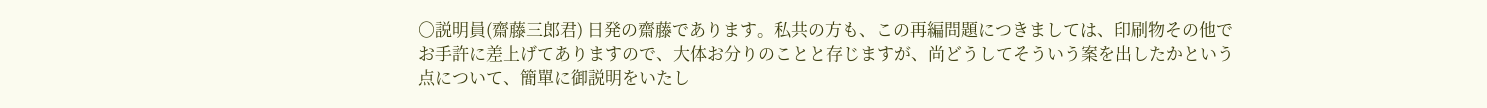○説明員(齋藤三郎君) 日発の齋藤であります。私共の方も、この再編問題につきましては、印刷物その他でお手許に差上げてありますので、大体お分りのことと存じますが、尚どうしてそういう案を出したかという点について、簡單に御説明をいたし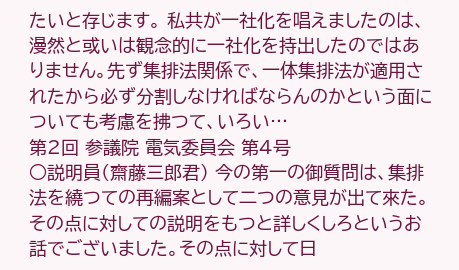たいと存じます。 私共が一社化を唱えましたのは、漫然と或いは観念的に一社化を持出したのではありません。先ず集排法関係で、一体集排法が適用されたから必ず分割しなければならんのかという面についても考慮を拂つて、いろい…
第2回 参議院 電気委員会 第4号
○説明員(齋藤三郎君) 今の第一の御質問は、集排法を繞つての再編案として二つの意見が出て來た。その点に対しての説明をもつと詳しくしろというお話でございました。その点に対して日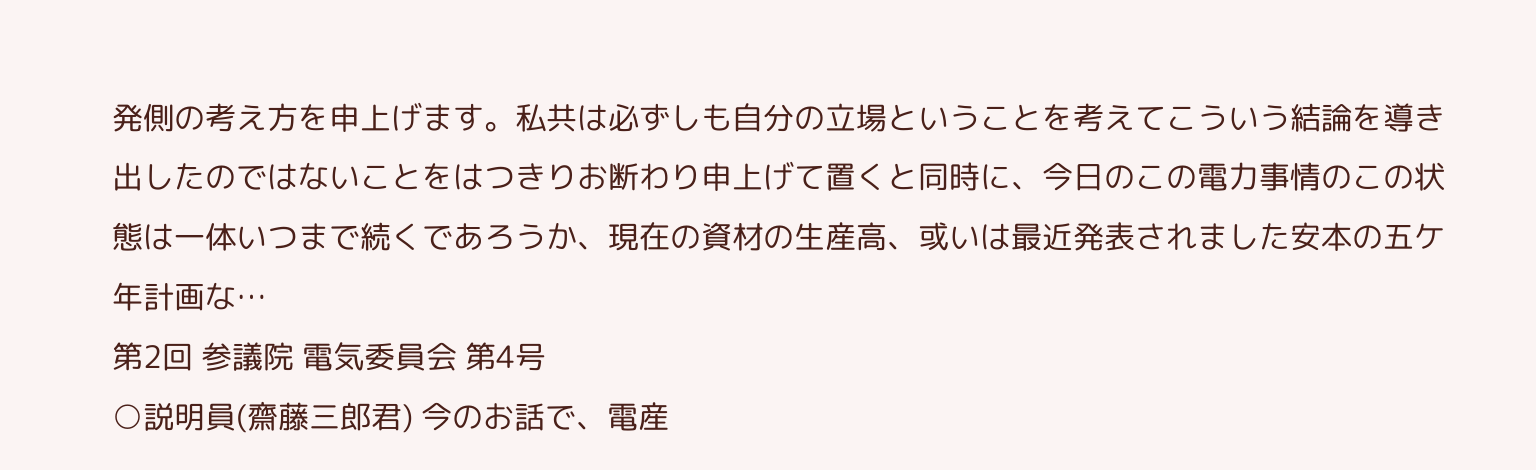発側の考え方を申上げます。私共は必ずしも自分の立場ということを考えてこういう結論を導き出したのではないことをはつきりお断わり申上げて置くと同時に、今日のこの電力事情のこの状態は一体いつまで続くであろうか、現在の資材の生産高、或いは最近発表されました安本の五ケ年計画な…
第2回 参議院 電気委員会 第4号
○説明員(齋藤三郎君) 今のお話で、電産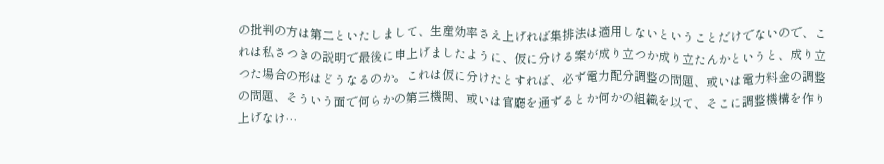の批判の方は第二といたしまして、生産効率さえ上げれば集排法は適用しないということだけでないので、これは私さつきの説明で最後に申上げましたように、仮に分ける案が成り立つか成り立たんかというと、成り立つた場合の形はどうなるのか。これは仮に分けたとすれば、必ず電力配分調整の問題、或いは電力料金の調整の問題、そういう面で何らかの第三機関、或いは官廳を通ずるとか何かの組織を以て、そこに調整機構を作り上げなけ…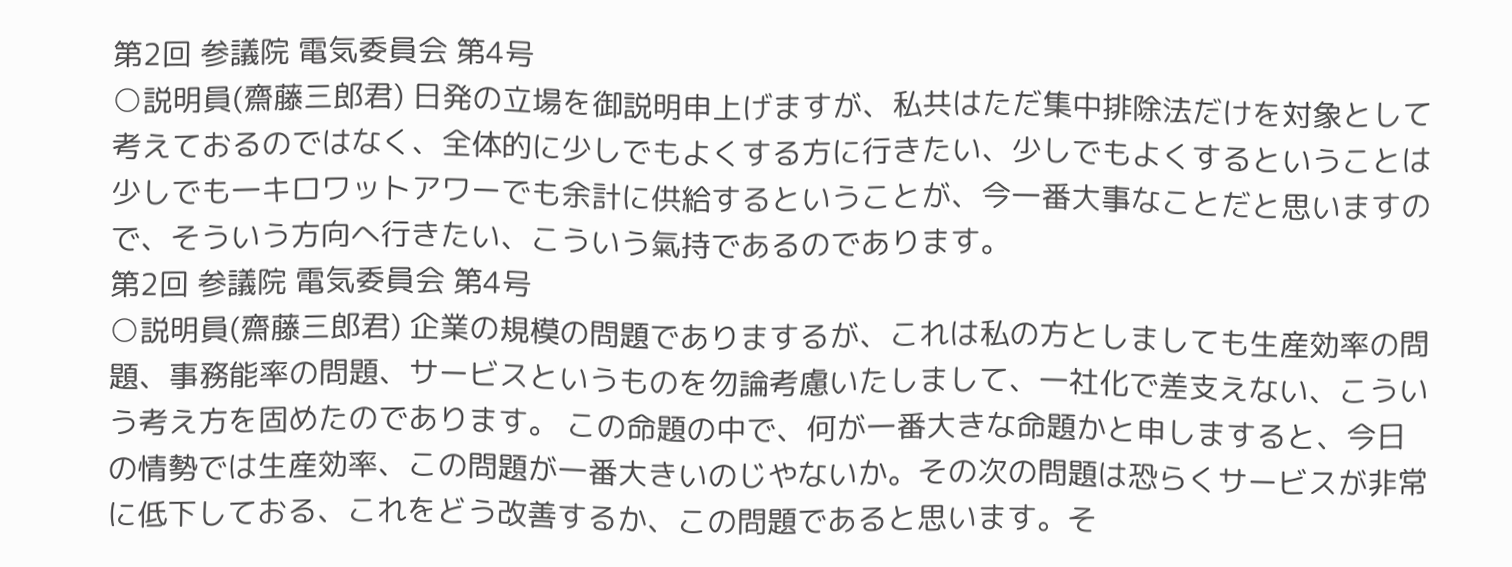第2回 参議院 電気委員会 第4号
○説明員(齋藤三郎君) 日発の立場を御説明申上げますが、私共はただ集中排除法だけを対象として考えておるのではなく、全体的に少しでもよくする方に行きたい、少しでもよくするということは少しでも一キロワットアワーでも余計に供給するということが、今一番大事なことだと思いますので、そういう方向へ行きたい、こういう氣持であるのであります。
第2回 参議院 電気委員会 第4号
○説明員(齋藤三郎君) 企業の規模の問題でありまするが、これは私の方としましても生産効率の問題、事務能率の問題、サービスというものを勿論考慮いたしまして、一社化で差支えない、こういう考え方を固めたのであります。 この命題の中で、何が一番大きな命題かと申しますると、今日の情勢では生産効率、この問題が一番大きいのじやないか。その次の問題は恐らくサービスが非常に低下しておる、これをどう改善するか、この問題であると思います。そ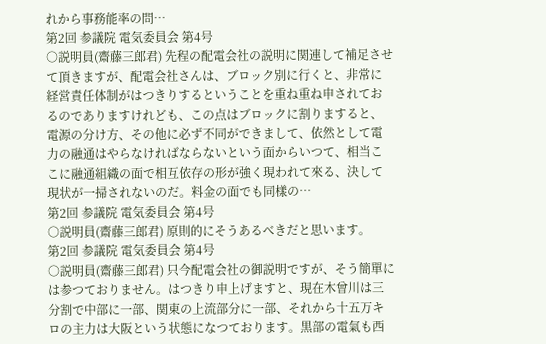れから事務能率の問…
第2回 参議院 電気委員会 第4号
○説明員(齋藤三郎君) 先程の配電会社の説明に関連して補足させて頂きますが、配電会社さんは、ブロック別に行くと、非常に経営責任体制がはつきりするということを重ね重ね申されておるのでありますけれども、この点はブロックに割りますると、電源の分け方、その他に必ず不同ができまして、依然として電力の融通はやらなければならないという面からいつて、相当ここに融通組織の面で相互依存の形が強く現われて來る、決して現状が一掃されないのだ。料金の面でも同樣の…
第2回 参議院 電気委員会 第4号
○説明員(齋藤三郎君) 原則的にそうあるべきだと思います。
第2回 参議院 電気委員会 第4号
○説明員(齋藤三郎君) 只今配電会社の御説明ですが、そう簡單には参つておりません。はつきり申上げますと、現在木曾川は三分割で中部に一部、関東の上流部分に一部、それから十五万キロの主力は大阪という状態になつております。黒部の電氣も西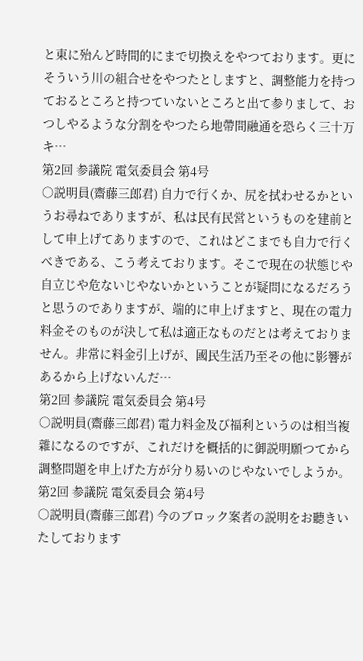と東に殆んど時間的にまで切換えをやつております。更にそういう川の組合せをやつたとしますと、調整能力を持つておるところと持つていないところと出て参りまして、おつしやるような分割をやつたら地帶間融通を恐らく三十万キ…
第2回 参議院 電気委員会 第4号
○説明員(齋藤三郎君) 自力で行くか、尻を拭わせるかというお尋ねでありますが、私は民有民営というものを建前として申上げてありますので、これはどこまでも自力で行くべきである、こう考えております。そこで現在の状態じや自立じや危ないじやないかということが疑問になるだろうと思うのでありますが、端的に申上げますと、現在の電力料金そのものが決して私は適正なものだとは考えておりません。非常に料金引上げが、國民生活乃至その他に影響があるから上げないんだ…
第2回 参議院 電気委員会 第4号
○説明員(齋藤三郎君) 電力料金及び福利というのは相当複雜になるのですが、これだけを概括的に御説明願つてから調整問題を申上げた方が分り易いのじやないでしようか。
第2回 参議院 電気委員会 第4号
○説明員(齋藤三郎君) 今のブロック案者の説明をお聽きいたしております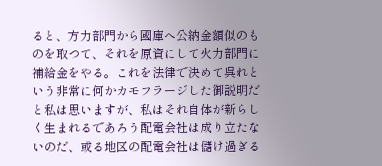ると、方力部門から國庫へ公納金額似のものを取つて、それを原資にして火力部門に補給金をやる。これを法律で決めて呉れという非常に何かカモフラージした御説明だと私は思いますが、私はそれ自体が新らしく生まれるであろう配電会社は成り立たないのだ、或る地区の配電会社は儲け過ぎる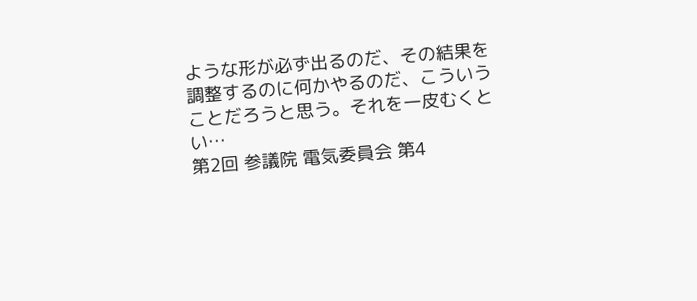ような形が必ず出るのだ、その結果を調整するのに何かやるのだ、こういうことだろうと思う。それを一皮むくとい…
第2回 参議院 電気委員会 第4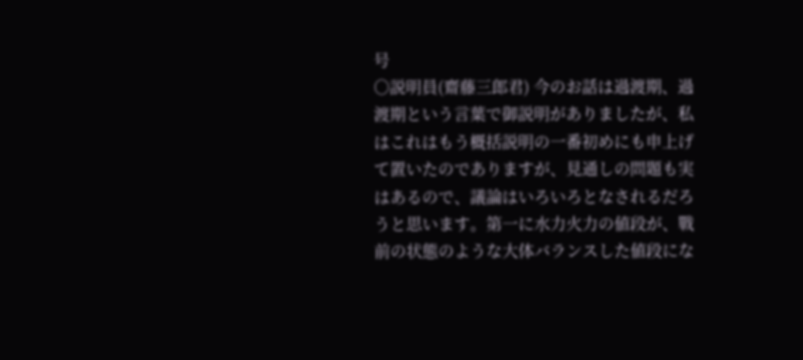号
○説明員(齋藤三郎君) 今のお話は過渡期、過渡期という言葉で御説明がありましたが、私はこれはもう概括説明の一番初めにも申上げて置いたのでありますが、見通しの問題も実はあるので、議論はいろいろとなされるだろうと思います。第一に水力火力の値段が、戰前の状態のような大体バランスした値段にな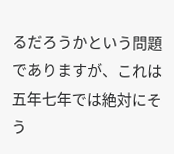るだろうかという問題でありますが、これは五年七年では絶対にそう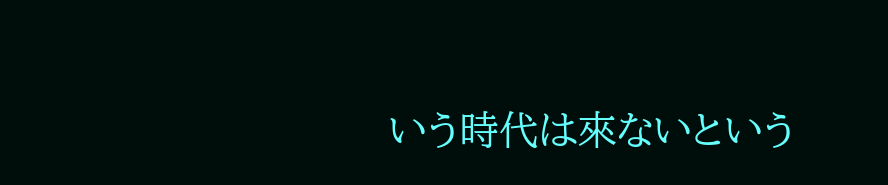いう時代は來ないという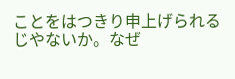ことをはつきり申上げられるじやないか。なぜ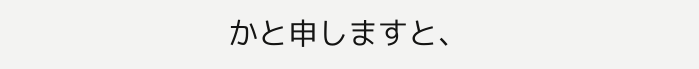かと申しますと、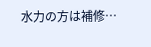水力の方は補修…